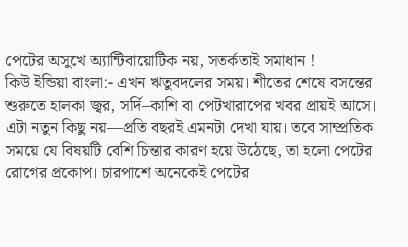পেটের অসুখে অ্যান্টিবায়োটিক নয়, সতর্কতাই সমাধান !
কিউ ইন্ডিয়া বাংলা:- এখন ঋতুবদলের সময়। শীতের শেষে বসন্তের শুরুতে হালকা জ্বর, সর্দি–কাশি বা পেটখারাপের খবর প্রায়ই আসে। এটা নতুন কিছু নয়—প্রতি বছরই এমনটা দেখা যায়। তবে সাম্প্রতিক সময়ে যে বিষয়টি বেশি চিন্তার কারণ হয়ে উঠেছে, তা হলো পেটের রোগের প্রকোপ। চারপাশে অনেকেই পেটের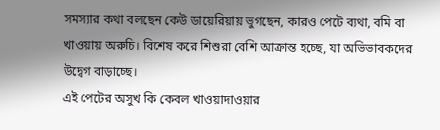সমস্যার কথা বলছেন কেউ ডায়েরিয়ায় ভুগছেন, কারও পেটে ব্যথা, বমি বা খাওয়ায় অরুচি। বিশেষ করে শিশুরা বেশি আক্রান্ত হচ্ছে, যা অভিভাবকদের উদ্বেগ বাড়াচ্ছে।
এই পেটের অসুখ কি কেবল খাওয়াদাওয়ার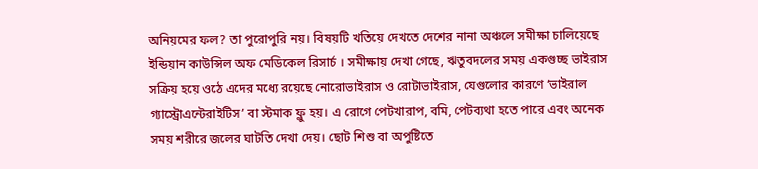অনিয়মের ফল? তা পুরোপুরি নয়। বিষয়টি খতিয়ে দেখতে দেশের নানা অঞ্চলে সমীক্ষা চালিয়েছে ইন্ডিয়ান কাউন্সিল অফ মেডিকেল রিসার্চ । সমীক্ষায় দেখা গেছে, ঋতুবদলের সময় একগুচ্ছ ভাইরাস সক্রিয় হয়ে ওঠে এদের মধ্যে রয়েছে নোরোভাইরাস ও রোটাভাইরাস, যেগুলোর কারণে ‘ভাইরাল গ্যাস্ট্রোএন্টেরাইটিস’ বা স্টমাক ফ্লু হয়। এ রোগে পেটখারাপ, বমি, পেটব্যথা হতে পারে এবং অনেক সময় শরীরে জলের ঘাটতি দেখা দেয়। ছোট শিশু বা অপুষ্টিতে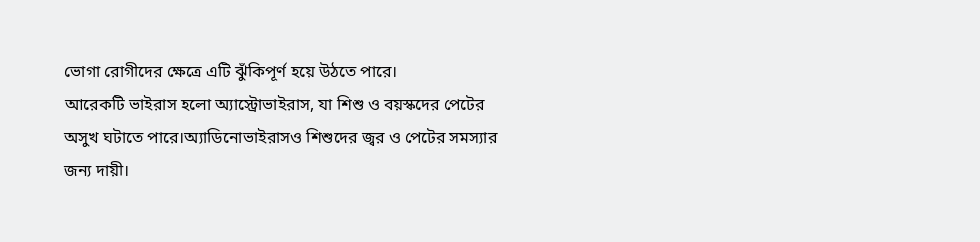ভোগা রোগীদের ক্ষেত্রে এটি ঝুঁকিপূর্ণ হয়ে উঠতে পারে।
আরেকটি ভাইরাস হলো অ্যাস্ট্রোভাইরাস, যা শিশু ও বয়স্কদের পেটের অসুখ ঘটাতে পারে।অ্যাডিনোভাইরাসও শিশুদের জ্বর ও পেটের সমস্যার জন্য দায়ী।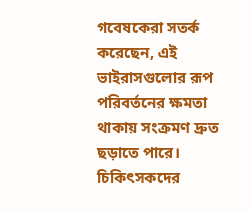গবেষকেরা সতর্ক করেছেন, এই ভাইরাসগুলোর রূপ পরিবর্তনের ক্ষমতা থাকায় সংক্রমণ দ্রুত ছড়াতে পারে।
চিকিৎসকদের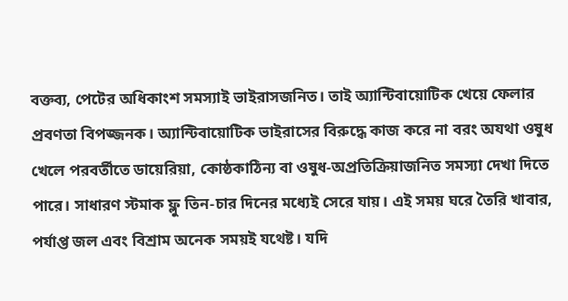বক্তব্য, পেটের অধিকাংশ সমস্যাই ভাইরাসজনিত। তাই অ্যান্টিবায়োটিক খেয়ে ফেলার প্রবণতা বিপজ্জনক। অ্যান্টিবায়োটিক ভাইরাসের বিরুদ্ধে কাজ করে না বরং অযথা ওষুধ খেলে পরবর্তীতে ডায়েরিয়া, কোষ্ঠকাঠিন্য বা ওষুধ-অপ্রতিক্রিয়াজনিত সমস্যা দেখা দিতে পারে। সাধারণ স্টমাক ফ্লু তিন-চার দিনের মধ্যেই সেরে যায়। এই সময় ঘরে তৈরি খাবার, পর্যাপ্ত জল এবং বিশ্রাম অনেক সময়ই যথেষ্ট। যদি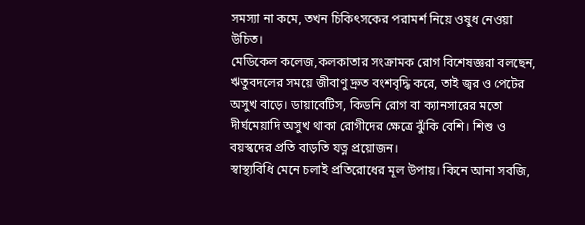সমস্যা না কমে, তখন চিকিৎসকের পরামর্শ নিয়ে ওষুধ নেওয়া উচিত।
মেডিকেল কলেজ,কলকাতার সংক্রামক রোগ বিশেষজ্ঞরা বলছেন, ঋতুবদলের সময়ে জীবাণু দ্রুত বংশবৃদ্ধি করে, তাই জ্বর ও পেটের অসুখ বাড়ে। ডায়াবেটিস, কিডনি রোগ বা ক্যানসারের মতো দীর্ঘমেয়াদি অসুখ থাকা রোগীদের ক্ষেত্রে ঝুঁকি বেশি। শিশু ও বয়স্কদের প্রতি বাড়তি যত্ন প্রয়োজন।
স্বাস্থ্যবিধি মেনে চলাই প্রতিরোধের মূল উপায়। কিনে আনা সবজি,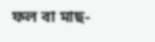ফল বা মাছ-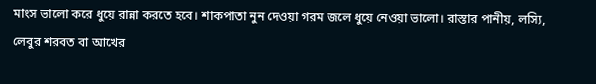মাংস ভালো করে ধুয়ে রান্না করতে হবে। শাকপাতা নুন দেওয়া গরম জলে ধুয়ে নেওয়া ভালো। রাস্তার পানীয়, লস্যি, লেবুর শরবত বা আখের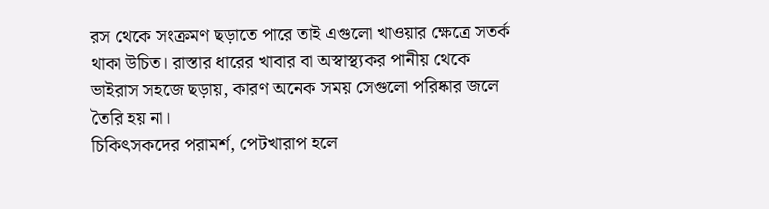রস থেকে সংক্রমণ ছড়াতে পারে তাই এগুলো খাওয়ার ক্ষেত্রে সতর্ক থাকা উচিত। রাস্তার ধারের খাবার বা অস্বাস্থ্যকর পানীয় থেকে ভাইরাস সহজে ছড়ায়, কারণ অনেক সময় সেগুলো পরিষ্কার জলে তৈরি হয় না।
চিকিৎসকদের পরামর্শ, পেটখারাপ হলে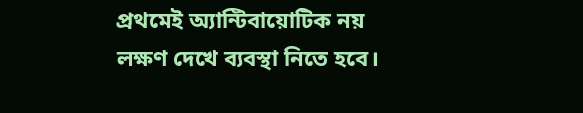প্রথমেই অ্যান্টিবায়োটিক নয় লক্ষণ দেখে ব্যবস্থা নিতে হবে।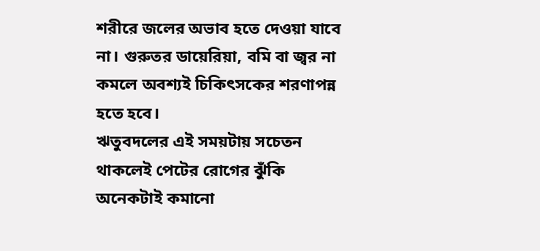শরীরে জলের অভাব হতে দেওয়া যাবে না। গুরুতর ডায়েরিয়া, বমি বা জ্বর না কমলে অবশ্যই চিকিৎসকের শরণাপন্ন হতে হবে।
ঋতুবদলের এই সময়টায় সচেতন থাকলেই পেটের রোগের ঝুঁকি অনেকটাই কমানো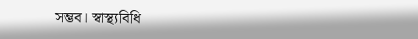সম্ভব। স্বাস্থ্যবিধি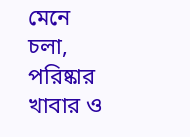মেনে চলা, পরিষ্কার খাবার ও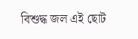বিশুদ্ধ জল এই ছোট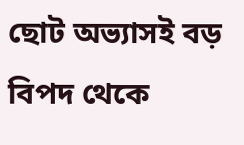ছোট অভ্যাসই বড় বিপদ থেকে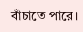বাঁচাতে পারে।